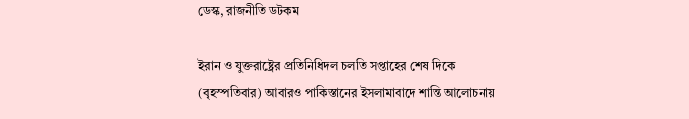ডেস্ক, রাজনীতি ডটকম

ইরান ও যুক্তরাষ্ট্রের প্রতিনিধিদল চলতি সপ্তাহের শেষ দিকে (বৃহস্পতিবার) আবারও পাকিস্তানের ইসলামাবাদে শান্তি আলোচনায়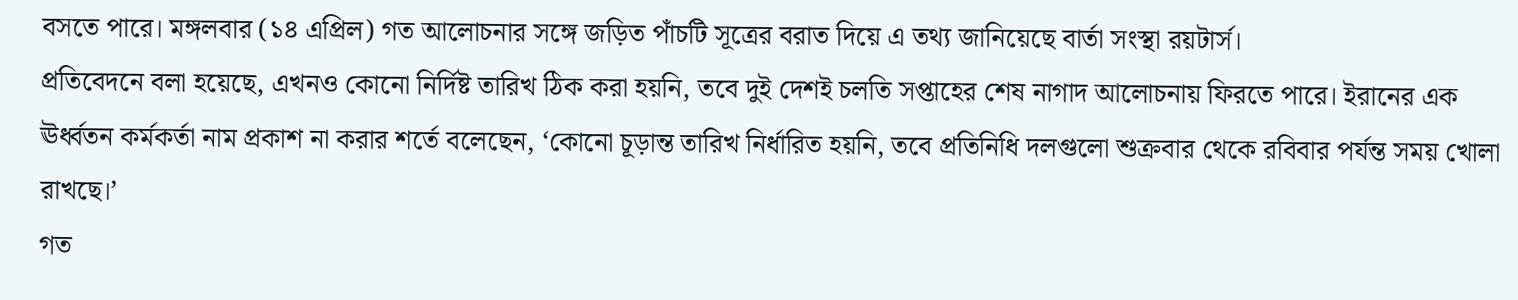বসতে পারে। মঙ্গলবার (১৪ এপ্রিল) গত আলোচনার সঙ্গে জড়িত পাঁচটি সূত্রের বরাত দিয়ে এ তথ্য জানিয়েছে বার্তা সংস্থা রয়টার্স।
প্রতিবেদনে বলা হয়েছে, এখনও কোনো নির্দিষ্ট তারিখ ঠিক করা হয়নি, তবে দুই দেশই চলতি সপ্তাহের শেষ নাগাদ আলোচনায় ফিরতে পারে। ইরানের এক ঊর্ধ্বতন কর্মকর্তা নাম প্রকাশ না করার শর্তে বলেছেন, ‘কোনো চূড়ান্ত তারিখ নির্ধারিত হয়নি, তবে প্রতিনিধি দলগুলো শুক্রবার থেকে রবিবার পর্যন্ত সময় খোলা রাখছে।’
গত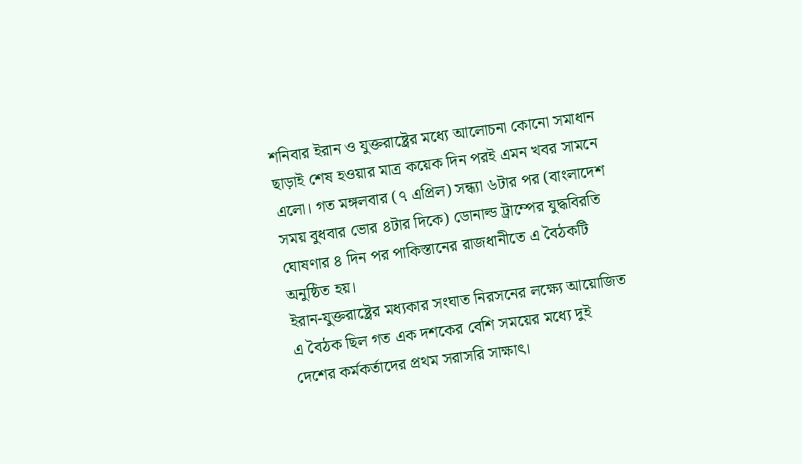শনিবার ইরান ও যুক্তরাষ্ট্রের মধ্যে আলোচনা কোনো সমাধান ছাড়াই শেষ হওয়ার মাত্র কয়েক দিন পরই এমন খবর সামনে এলো। গত মঙ্গলবার (৭ এপ্রিল) সন্ধ্যা ৬টার পর (বাংলাদেশ সময় বুধবার ভোর ৪টার দিকে) ডোনাল্ড ট্রাম্পের যুদ্ধবিরতি ঘোষণার ৪ দিন পর পাকিস্তানের রাজধানীতে এ বৈঠকটি অনুষ্ঠিত হয়।
ইরান-যুক্তরাষ্ট্রের মধ্যকার সংঘাত নিরসনের লক্ষ্যে আয়োজিত এ বৈঠক ছিল গত এক দশকের বেশি সময়ের মধ্যে দুই দেশের কর্মকর্তাদের প্রথম সরাসরি সাক্ষাৎ।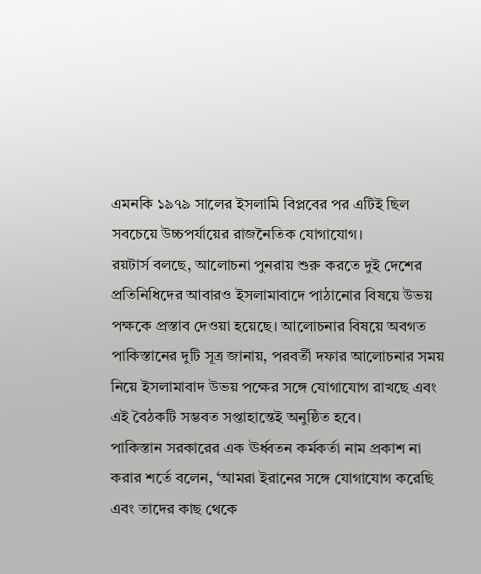এমনকি ১৯৭৯ সালের ইসলামি বিপ্লবের পর এটিই ছিল সবচেয়ে উচ্চপর্যায়ের রাজনৈতিক যোগাযোগ।
রয়টার্স বলছে, আলোচনা পুনরায় শুরু করতে দুই দেশের প্রতিনিধিদের আবারও ইসলামাবাদে পাঠানোর বিষয়ে উভয় পক্ষকে প্রস্তাব দেওয়া হয়েছে। আলোচনার বিষয়ে অবগত পাকিস্তানের দুটি সূত্র জানায়, পরবর্তী দফার আলোচনার সময় নিয়ে ইসলামাবাদ উভয় পক্ষের সঙ্গে যোগাযোগ রাখছে এবং এই বৈঠকটি সম্ভবত সপ্তাহান্তেই অনুষ্ঠিত হবে।
পাকিস্তান সরকারের এক ঊর্ধ্বতন কর্মকর্তা নাম প্রকাশ না করার শর্তে বলেন, ‘আমরা ইরানের সঙ্গে যোগাযোগ করেছি এবং তাদের কাছ থেকে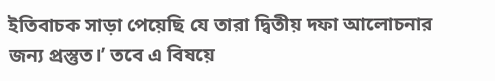ইতিবাচক সাড়া পেয়েছি যে তারা দ্বিতীয় দফা আলোচনার জন্য প্রস্তুত।’ তবে এ বিষয়ে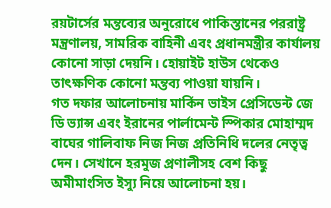রয়টার্সের মন্তব্যের অনুরোধে পাকিস্তানের পররাষ্ট্র মন্ত্রণালয়, সামরিক বাহিনী এবং প্রধানমন্ত্রীর কার্যালয় কোনো সাড়া দেয়নি। হোয়াইট হাউস থেকেও তাৎক্ষণিক কোনো মন্তব্য পাওয়া যায়নি।
গত দফার আলোচনায় মার্কিন ভাইস প্রেসিডেন্ট জে ডি ভ্যান্স এবং ইরানের পার্লামেন্ট স্পিকার মোহাম্মদ বাঘের গালিবাফ নিজ নিজ প্রতিনিধি দলের নেতৃত্ব দেন। সেখানে হরমুজ প্রণালীসহ বেশ কিছু অমীমাংসিত ইস্যু নিয়ে আলোচনা হয়।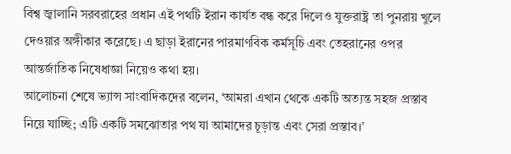বিশ্ব জ্বালানি সরবরাহের প্রধান এই পথটি ইরান কার্যত বন্ধ করে দিলেও যুক্তরাষ্ট্র তা পুনরায় খুলে দেওয়ার অঙ্গীকার করেছে। এ ছাড়া ইরানের পারমাণবিক কর্মসূচি এবং তেহরানের ওপর আন্তর্জাতিক নিষেধাজ্ঞা নিয়েও কথা হয়।
আলোচনা শেষে ভ্যান্স সাংবাদিকদের বলেন, ‘আমরা এখান থেকে একটি অত্যন্ত সহজ প্রস্তাব নিয়ে যাচ্ছি; এটি একটি সমঝোতার পথ যা আমাদের চূড়ান্ত এবং সেরা প্রস্তাব।’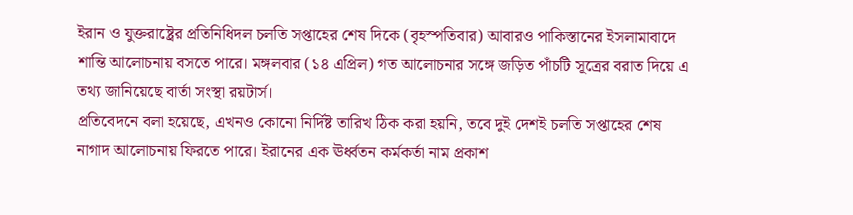ইরান ও যুক্তরাষ্ট্রের প্রতিনিধিদল চলতি সপ্তাহের শেষ দিকে (বৃহস্পতিবার) আবারও পাকিস্তানের ইসলামাবাদে শান্তি আলোচনায় বসতে পারে। মঙ্গলবার (১৪ এপ্রিল) গত আলোচনার সঙ্গে জড়িত পাঁচটি সূত্রের বরাত দিয়ে এ তথ্য জানিয়েছে বার্তা সংস্থা রয়টার্স।
প্রতিবেদনে বলা হয়েছে, এখনও কোনো নির্দিষ্ট তারিখ ঠিক করা হয়নি, তবে দুই দেশই চলতি সপ্তাহের শেষ নাগাদ আলোচনায় ফিরতে পারে। ইরানের এক ঊর্ধ্বতন কর্মকর্তা নাম প্রকাশ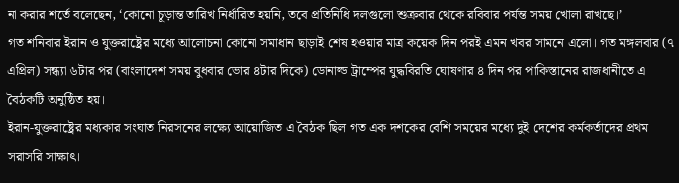না করার শর্তে বলেছেন, ‘কোনো চূড়ান্ত তারিখ নির্ধারিত হয়নি, তবে প্রতিনিধি দলগুলো শুক্রবার থেকে রবিবার পর্যন্ত সময় খোলা রাখছে।’
গত শনিবার ইরান ও যুক্তরাষ্ট্রের মধ্যে আলোচনা কোনো সমাধান ছাড়াই শেষ হওয়ার মাত্র কয়েক দিন পরই এমন খবর সামনে এলো। গত মঙ্গলবার (৭ এপ্রিল) সন্ধ্যা ৬টার পর (বাংলাদেশ সময় বুধবার ভোর ৪টার দিকে) ডোনাল্ড ট্রাম্পের যুদ্ধবিরতি ঘোষণার ৪ দিন পর পাকিস্তানের রাজধানীতে এ বৈঠকটি অনুষ্ঠিত হয়।
ইরান-যুক্তরাষ্ট্রের মধ্যকার সংঘাত নিরসনের লক্ষ্যে আয়োজিত এ বৈঠক ছিল গত এক দশকের বেশি সময়ের মধ্যে দুই দেশের কর্মকর্তাদের প্রথম সরাসরি সাক্ষাৎ।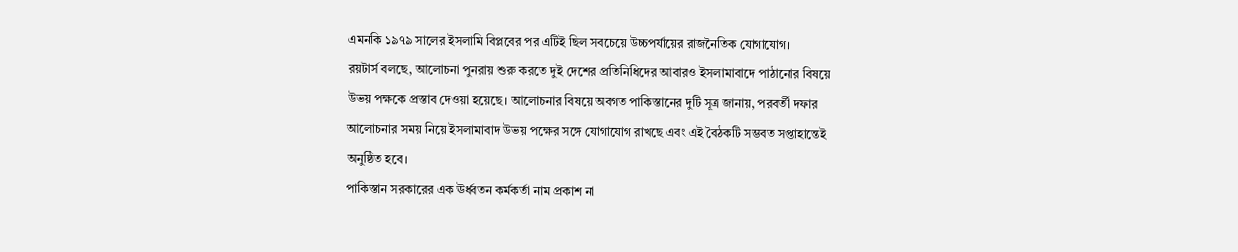এমনকি ১৯৭৯ সালের ইসলামি বিপ্লবের পর এটিই ছিল সবচেয়ে উচ্চপর্যায়ের রাজনৈতিক যোগাযোগ।
রয়টার্স বলছে, আলোচনা পুনরায় শুরু করতে দুই দেশের প্রতিনিধিদের আবারও ইসলামাবাদে পাঠানোর বিষয়ে উভয় পক্ষকে প্রস্তাব দেওয়া হয়েছে। আলোচনার বিষয়ে অবগত পাকিস্তানের দুটি সূত্র জানায়, পরবর্তী দফার আলোচনার সময় নিয়ে ইসলামাবাদ উভয় পক্ষের সঙ্গে যোগাযোগ রাখছে এবং এই বৈঠকটি সম্ভবত সপ্তাহান্তেই অনুষ্ঠিত হবে।
পাকিস্তান সরকারের এক ঊর্ধ্বতন কর্মকর্তা নাম প্রকাশ না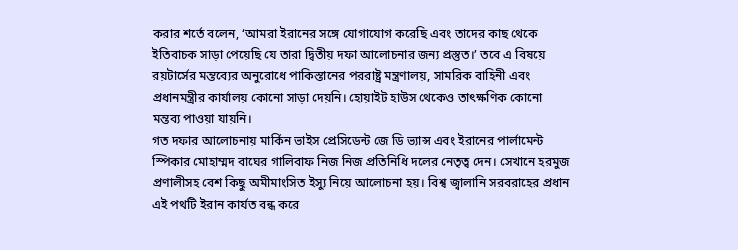করার শর্তে বলেন, ‘আমরা ইরানের সঙ্গে যোগাযোগ করেছি এবং তাদের কাছ থেকে ইতিবাচক সাড়া পেয়েছি যে তারা দ্বিতীয় দফা আলোচনার জন্য প্রস্তুত।’ তবে এ বিষয়ে রয়টার্সের মন্তব্যের অনুরোধে পাকিস্তানের পররাষ্ট্র মন্ত্রণালয়, সামরিক বাহিনী এবং প্রধানমন্ত্রীর কার্যালয় কোনো সাড়া দেয়নি। হোয়াইট হাউস থেকেও তাৎক্ষণিক কোনো মন্তব্য পাওয়া যায়নি।
গত দফার আলোচনায় মার্কিন ভাইস প্রেসিডেন্ট জে ডি ভ্যান্স এবং ইরানের পার্লামেন্ট স্পিকার মোহাম্মদ বাঘের গালিবাফ নিজ নিজ প্রতিনিধি দলের নেতৃত্ব দেন। সেখানে হরমুজ প্রণালীসহ বেশ কিছু অমীমাংসিত ইস্যু নিয়ে আলোচনা হয়। বিশ্ব জ্বালানি সরবরাহের প্রধান এই পথটি ইরান কার্যত বন্ধ করে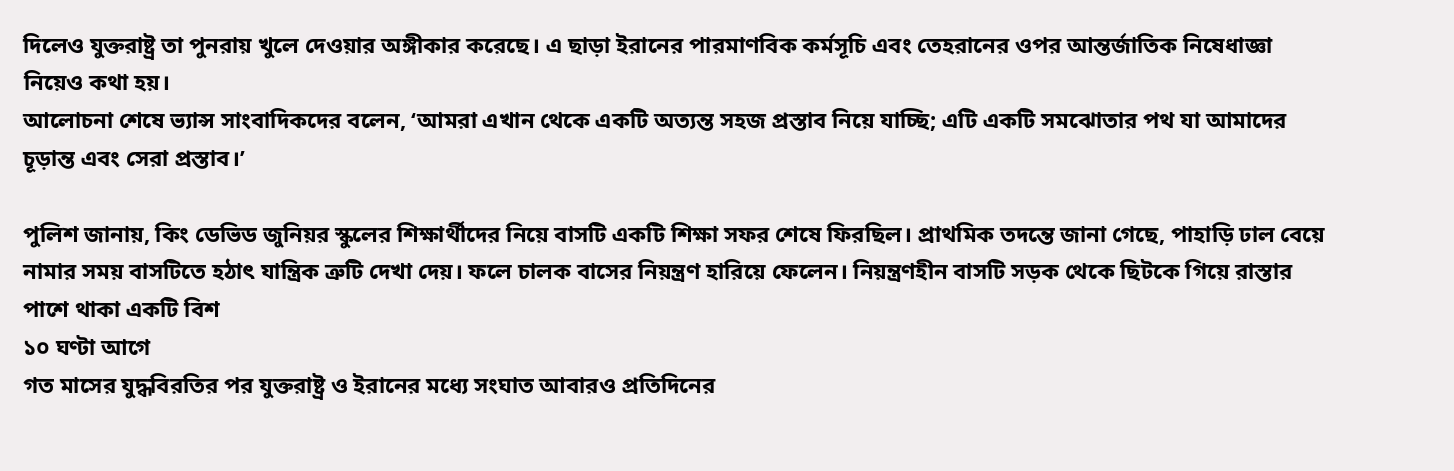দিলেও যুক্তরাষ্ট্র তা পুনরায় খুলে দেওয়ার অঙ্গীকার করেছে। এ ছাড়া ইরানের পারমাণবিক কর্মসূচি এবং তেহরানের ওপর আন্তর্জাতিক নিষেধাজ্ঞা নিয়েও কথা হয়।
আলোচনা শেষে ভ্যান্স সাংবাদিকদের বলেন, ‘আমরা এখান থেকে একটি অত্যন্ত সহজ প্রস্তাব নিয়ে যাচ্ছি; এটি একটি সমঝোতার পথ যা আমাদের চূড়ান্ত এবং সেরা প্রস্তাব।’

পুলিশ জানায়, কিং ডেভিড জুনিয়র স্কুলের শিক্ষার্থীদের নিয়ে বাসটি একটি শিক্ষা সফর শেষে ফিরছিল। প্রাথমিক তদন্তে জানা গেছে, পাহাড়ি ঢাল বেয়ে নামার সময় বাসটিতে হঠাৎ যান্ত্রিক ত্রুটি দেখা দেয়। ফলে চালক বাসের নিয়ন্ত্রণ হারিয়ে ফেলেন। নিয়ন্ত্রণহীন বাসটি সড়ক থেকে ছিটকে গিয়ে রাস্তার পাশে থাকা একটি বিশ
১০ ঘণ্টা আগে
গত মাসের যুদ্ধবিরতির পর যুক্তরাষ্ট্র ও ইরানের মধ্যে সংঘাত আবারও প্রতিদিনের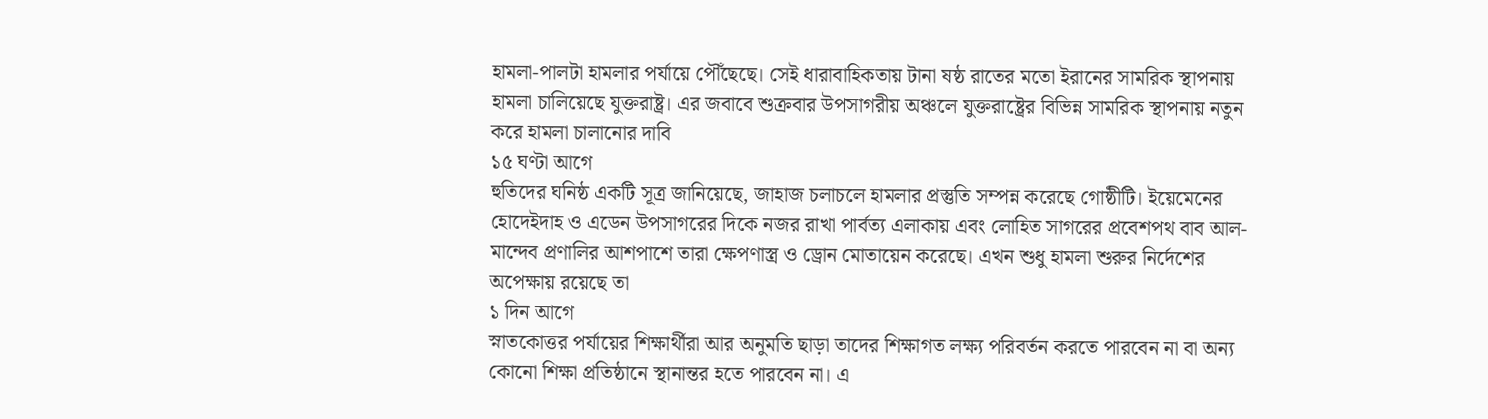হামলা-পালটা হামলার পর্যায়ে পৌঁছেছে। সেই ধারাবাহিকতায় টানা ষষ্ঠ রাতের মতো ইরানের সামরিক স্থাপনায় হামলা চালিয়েছে যুক্তরাষ্ট্র। এর জবাবে শুক্রবার উপসাগরীয় অঞ্চলে যুক্তরাষ্ট্রের বিভিন্ন সামরিক স্থাপনায় নতুন করে হামলা চালানোর দাবি
১৫ ঘণ্টা আগে
হুতিদের ঘনিষ্ঠ একটি সূত্র জানিয়েছে, জাহাজ চলাচলে হামলার প্রস্তুতি সম্পন্ন করেছে গোষ্ঠীটি। ইয়েমেনের হোদেইদাহ ও এডেন উপসাগরের দিকে নজর রাখা পার্বত্য এলাকায় এবং লোহিত সাগরের প্রবেশপথ বাব আল-মান্দেব প্রণালির আশপাশে তারা ক্ষেপণাস্ত্র ও ড্রোন মোতায়েন করেছে। এখন শুধু হামলা শুরুর নির্দেশের অপেক্ষায় রয়েছে তা
১ দিন আগে
স্নাতকোত্তর পর্যায়ের শিক্ষার্থীরা আর অনুমতি ছাড়া তাদের শিক্ষাগত লক্ষ্য পরিবর্তন করতে পারবেন না বা অন্য কোনো শিক্ষা প্রতিষ্ঠানে স্থানান্তর হতে পারবেন না। এ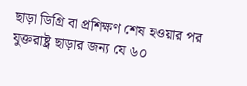ছাড়া ডিগ্রি বা প্রশিক্ষণ শেষ হওয়ার পর যুক্তরাষ্ট্র ছাড়ার জন্য যে ৬০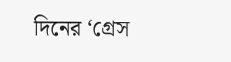দিনের ‘গ্রেস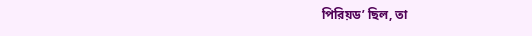পিরিয়ড’ ছিল, তা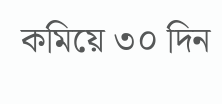কমিয়ে ৩০ দিন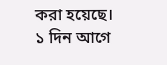করা হয়েছে।
১ দিন আগে